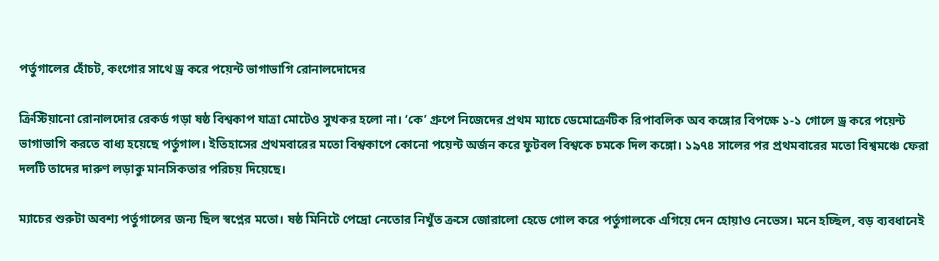পর্তুগালের হোঁচট, কংগোর সাথে ড্র করে পয়েন্ট ভাগাভাগি রোনালদোদের

ক্রিস্টিয়ানো রোনালদোর রেকর্ড গড়া ষষ্ঠ বিশ্বকাপ যাত্রা মোটেও সুখকর হলো না। ‘কে’ গ্রুপে নিজেদের প্রথম ম্যাচে ডেমোক্রেটিক রিপাবলিক অব কঙ্গোর বিপক্ষে ১-১ গোলে ড্র করে পয়েন্ট ভাগাভাগি করতে বাধ্য হয়েছে পর্তুগাল। ইতিহাসের প্রথমবারের মতো বিশ্বকাপে কোনো পয়েন্ট অর্জন করে ফুটবল বিশ্বকে চমকে দিল কঙ্গো। ১৯৭৪ সালের পর প্রথমবারের মতো বিশ্বমঞ্চে ফেরা দলটি তাদের দারুণ লড়াকু মানসিকতার পরিচয় দিয়েছে।

ম্যাচের শুরুটা অবশ্য পর্তুগালের জন্য ছিল স্বপ্নের মতো। ষষ্ঠ মিনিটে পেদ্রো নেতোর নিখুঁত ক্রসে জোরালো হেডে গোল করে পর্তুগালকে এগিয়ে দেন হোয়াও নেভেস। মনে হচ্ছিল, বড় ব্যবধানেই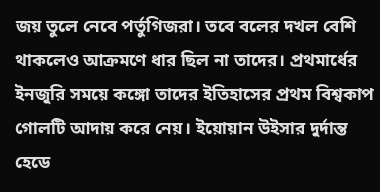জয় তুলে নেবে পর্তুগিজরা। তবে বলের দখল বেশি থাকলেও আক্রমণে ধার ছিল না তাদের। প্রথমার্ধের ইনজুরি সময়ে কঙ্গো তাদের ইতিহাসের প্রথম বিশ্বকাপ গোলটি আদায় করে নেয়। ইয়োয়ান উইসার দুর্দান্ত হেডে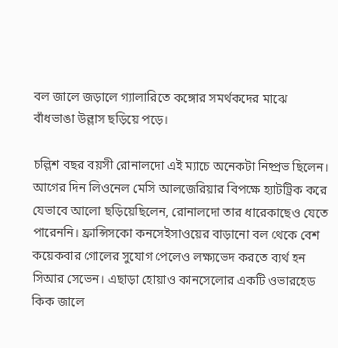বল জালে জড়ালে গ্যালারিতে কঙ্গোর সমর্থকদের মাঝে বাঁধভাঙা উল্লাস ছড়িয়ে পড়ে।

চল্লিশ বছর বয়সী রোনালদো এই ম্যাচে অনেকটা নিষ্প্রভ ছিলেন। আগের দিন লিওনেল মেসি আলজেরিয়ার বিপক্ষে হ্যাটট্রিক করে যেভাবে আলো ছড়িয়েছিলেন, রোনালদো তার ধারেকাছেও যেতে পারেননি। ফ্রান্সিসকো কনসেইসাওয়ের বাড়ানো বল থেকে বেশ কয়েকবার গোলের সুযোগ পেলেও লক্ষ্যভেদ করতে ব্যর্থ হন সিআর সেভেন। এছাড়া হোয়াও কানসেলোর একটি ওভারহেড কিক জালে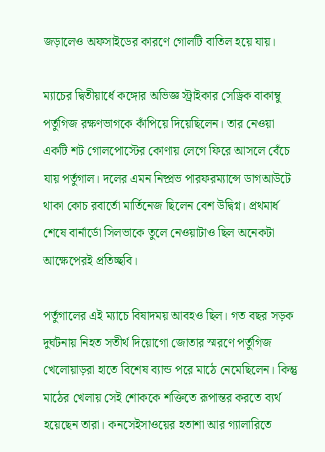জড়ালেও অফসাইডের কারণে গোলটি বাতিল হয়ে যায়।

ম্যাচের দ্বিতীয়ার্ধে কঙ্গোর অভিজ্ঞ স্ট্রাইকার সেড্রিক বাকাম্বু পর্তুগিজ রক্ষণভাগকে কাঁপিয়ে দিয়েছিলেন। তার নেওয়া একটি শট গোলপোস্টের কোণায় লেগে ফিরে আসলে বেঁচে যায় পর্তুগাল। দলের এমন নিষ্প্রভ পারফরম্যান্সে ডাগআউটে থাকা কোচ রবার্তো মার্তিনেজ ছিলেন বেশ উদ্বিগ্ন। প্রথমার্ধ শেষে বার্নার্ডো সিলভাকে তুলে নেওয়াটাও ছিল অনেকটা আক্ষেপেরই প্রতিচ্ছবি।

পর্তুগালের এই ম্যাচে বিষাদময় আবহও ছিল। গত বছর সড়ক দুর্ঘটনায় নিহত সতীর্থ দিয়োগো জোতার স্মরণে পর্তুগিজ খেলোয়াড়রা হাতে বিশেষ ব্যান্ড পরে মাঠে নেমেছিলেন। কিন্তু মাঠের খেলায় সেই শোককে শক্তিতে রূপান্তর করতে ব্যর্থ হয়েছেন তারা। কনসেইসাওয়ের হতাশা আর গ্যালারিতে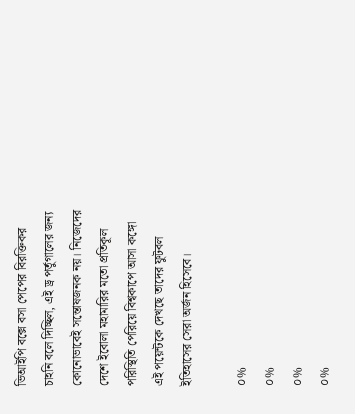ভিআইপি বক্সে বসা পেপের বিরক্তিকর চাহনি বলে দিচ্ছিল, এই ড্র পর্তুগালের জন্য কোনোভাবেই সন্তোষজনক নয়। নিজেদের দেশে ইবোলা মহামারির মতো প্রতিকূল পরিস্থিতি পেরিয়ে বিশ্বকাপে আসা কঙ্গো এই পয়েন্টকে দেখছে তাদের ফুটবল ইতিহাসের সেরা অর্জন হিসেবে।

০%
০%
০%
০%